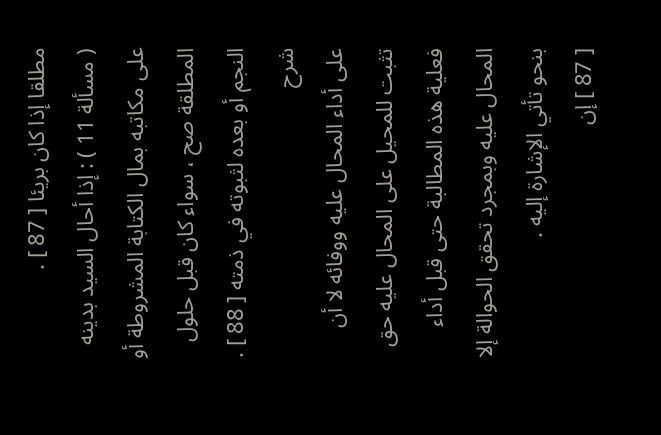مطلقا إذا كان بريئا [ 87 ] .
( مسألة 11 ) : إذا أحال السيد بدينه على مكاتبه بمال الكتابة المشروطة أو المطلقة صح ، سواء كان قبل حلول النجم أو بعده لثبوته في ذمته [ 88 ] .
شرح
على أداء المحال عليه ووفائه لا أن تثبت للمحيل على المحال عليه حق فعلية هذه المطالبة حتى قبل أداء المحال عليه وبمجرد تحقق الحوالة إلا بنحو تأتي الإشارة إليه .
[ 87 ] إن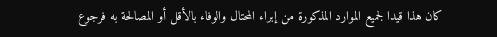كان هذا قيدا لجميع الموارد المذكورة من إبراء المحتال والوفاء بالأقل أو المصالحة به فرجوع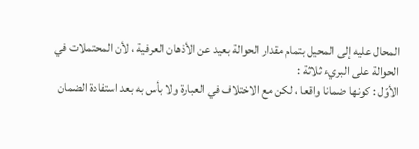المحال عليه إلى المحيل بتمام مقدار الحوالة بعيد عن الأذهان العرفية ، لأن المحتملات في الحوالة على البريء ثلاثة :
الأوّل : كونها ضمانا واقعا ، لكن مع الاختلاف في العبارة ولا بأس به بعد استفادة الضمان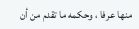منها عرفا ، وحكمه ما تقدم من أن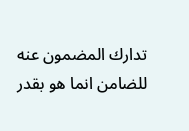تدارك المضمون عنه للضامن انما هو بقدر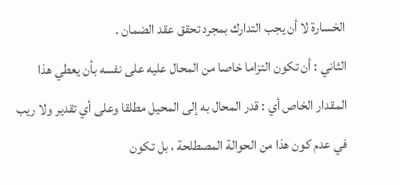الخسارة لا أن يجب التدارك بمجرد تحقق عقد الضمان .
الثاني : أن تكون التزاما خاصا من المحال عليه على نفسه بأن يعطي هذا المقدار الخاص أي : قدر المحال به إلى المحيل مطلقا وعلى أي تقدير ولا ريب في عدم كون هذا من الحوالة المصطلحة ، بل تكون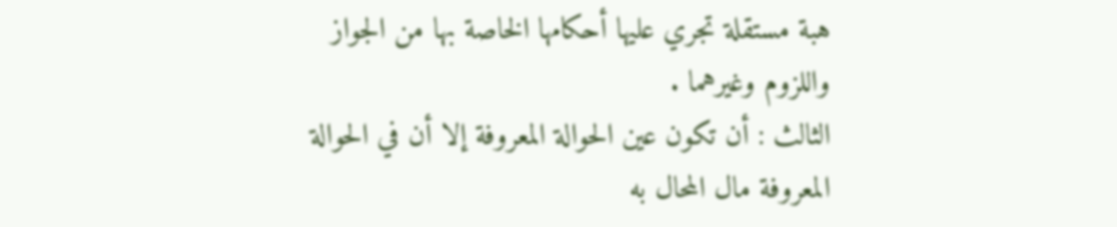هبة مستقلة تجري عليها أحكامها الخاصة بها من الجواز واللزوم وغيرهما .
الثالث : أن تكون عين الحوالة المعروفة إلا أن في الحوالة المعروفة مال المحال به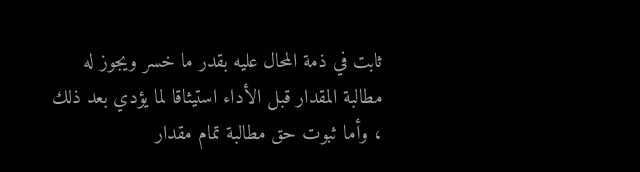ثابت في ذمة المحال عليه بقدر ما خسر ويجوز له مطالبة المقدار قبل الأداء استيثاقا لما يؤدي بعد ذلك ، وأما ثبوت حق مطالبة تمام مقدار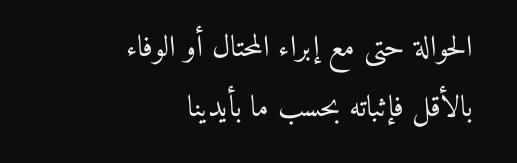الحوالة حتى مع إبراء المحتال أو الوفاء بالأقل فإثباته بحسب ما بأيدينا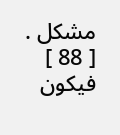مشكل .
[ 88 ] فيكون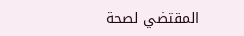المقتضي لصحة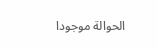الحوالة موجودا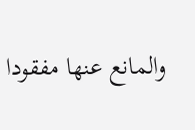والمانع عنها مفقودا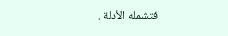فتشمله الأدلة .